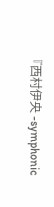『西村伊央 -symphonic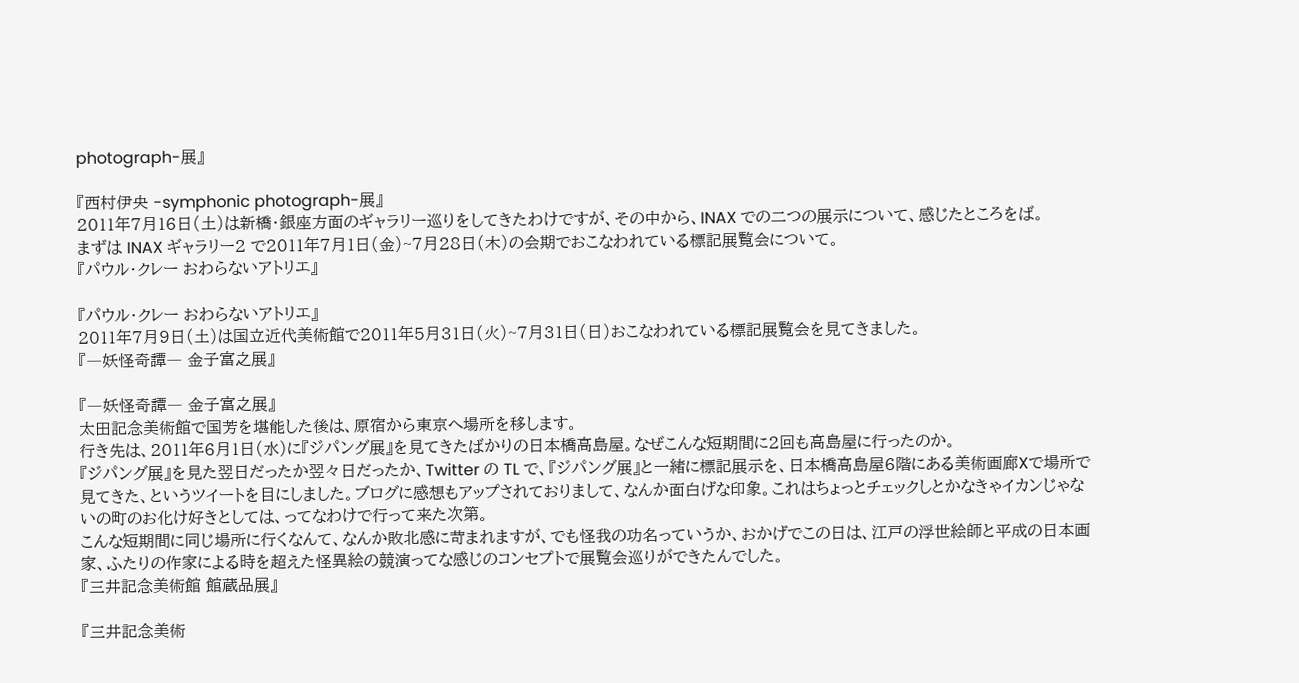photograph-展』

『西村伊央 -symphonic photograph-展』
2011年7月16日(土)は新橋・銀座方面のギャラリー巡りをしてきたわけですが、その中から、INAX での二つの展示について、感じたところをば。
まずは INAX ギャラリー2 で2011年7月1日(金)~7月28日(木)の会期でおこなわれている標記展覧会について。
『パウル・クレー おわらないアトリエ』

『パウル・クレー おわらないアトリエ』
2011年7月9日(土)は国立近代美術館で2011年5月31日(火)~7月31日(日)おこなわれている標記展覧会を見てきました。
『―妖怪奇譚― 金子富之展』

『―妖怪奇譚― 金子富之展』
太田記念美術館で国芳を堪能した後は、原宿から東京へ場所を移します。
行き先は、2011年6月1日(水)に『ジパング展』を見てきたばかりの日本橋高島屋。なぜこんな短期間に2回も高島屋に行ったのか。
『ジパング展』を見た翌日だったか翌々日だったか、Twitter の TL で、『ジパング展』と一緒に標記展示を、日本橋高島屋6階にある美術画廊Xで場所で見てきた、というツイートを目にしました。ブログに感想もアップされておりまして、なんか面白げな印象。これはちょっとチェックしとかなきゃイカンじゃないの町のお化け好きとしては、ってなわけで行って来た次第。
こんな短期間に同じ場所に行くなんて、なんか敗北感に苛まれますが、でも怪我の功名っていうか、おかげでこの日は、江戸の浮世絵師と平成の日本画家、ふたりの作家による時を超えた怪異絵の競演ってな感じのコンセプトで展覧会巡りができたんでした。
『三井記念美術館 館蔵品展』

『三井記念美術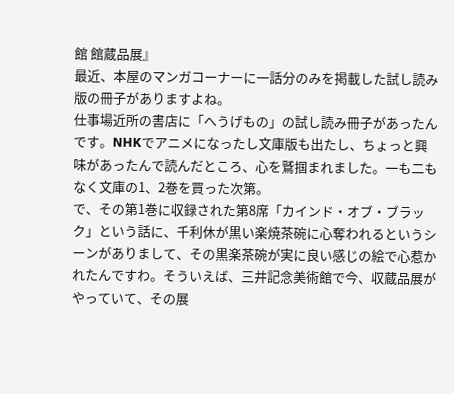館 館蔵品展』
最近、本屋のマンガコーナーに一話分のみを掲載した試し読み版の冊子がありますよね。
仕事場近所の書店に「へうげもの」の試し読み冊子があったんです。NHKでアニメになったし文庫版も出たし、ちょっと興味があったんで読んだところ、心を鷲掴まれました。一も二もなく文庫の1、2巻を買った次第。
で、その第1巻に収録された第8席「カインド・オブ・ブラック」という話に、千利休が黒い楽焼茶碗に心奪われるというシーンがありまして、その黒楽茶碗が実に良い感じの絵で心惹かれたんですわ。そういえば、三井記念美術館で今、収蔵品展がやっていて、その展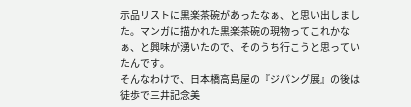示品リストに黒楽茶碗があったなぁ、と思い出しました。マンガに描かれた黒楽茶碗の現物ってこれかなぁ、と興味が湧いたので、そのうち行こうと思っていたんです。
そんなわけで、日本橋高島屋の『ジパング展』の後は徒歩で三井記念美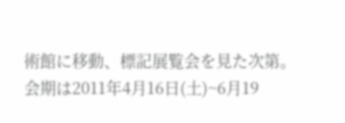術館に移動、標記展覧会を見た次第。
会期は2011年4月16日(土)~6月19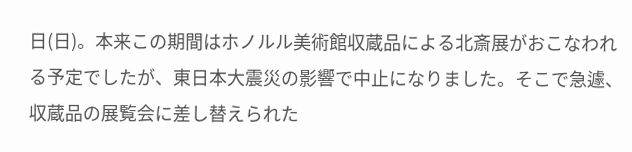日(日)。本来この期間はホノルル美術館収蔵品による北斎展がおこなわれる予定でしたが、東日本大震災の影響で中止になりました。そこで急遽、収蔵品の展覧会に差し替えられた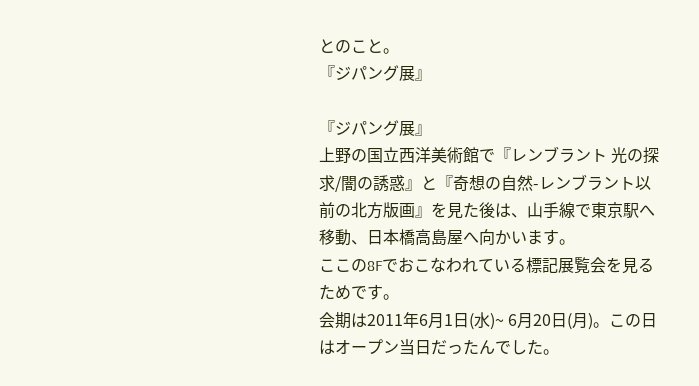とのこと。
『ジパング展』

『ジパング展』
上野の国立西洋美術館で『レンブラント 光の探求/闇の誘惑』と『奇想の自然-レンブラント以前の北方版画』を見た後は、山手線で東京駅へ移動、日本橋高島屋へ向かいます。
ここの8Fでおこなわれている標記展覧会を見るためです。
会期は2011年6月1日(水)~ 6月20日(月)。この日はオープン当日だったんでした。